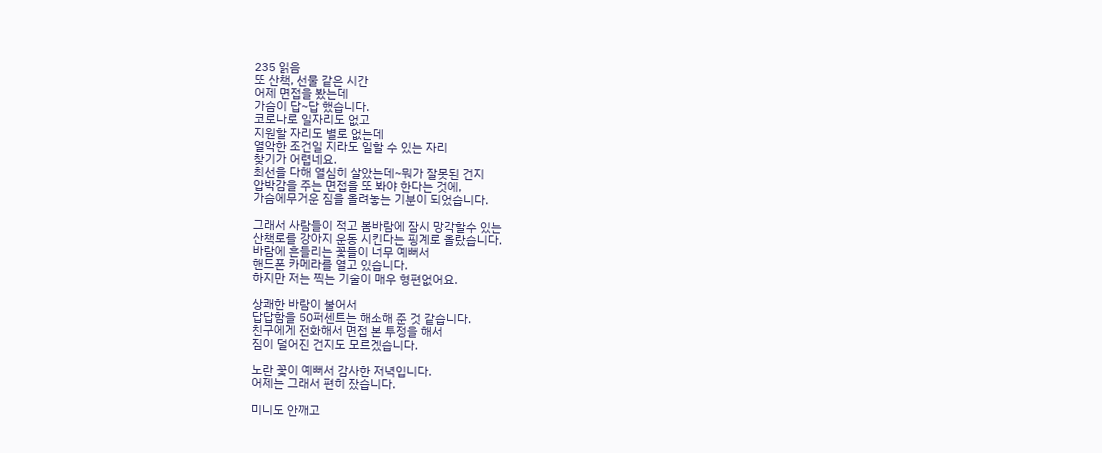235 읽음
또 산책, 선물 같은 시간
어제 면접을 봤는데
가슴이 답~답 했습니다.
코로나로 일자리도 없고
지원할 자리도 별로 없는데
열악한 조건일 지라도 일할 수 있는 자리
찾기가 어렵네요.
최선을 다해 열심히 살았는데~뭐가 잘못된 건지
압박감을 주는 면접을 또 봐야 한다는 것에,
가슴에무거운 짐을 올려놓는 기분이 되었습니다.

그래서 사람들이 적고 봄바람에 잠시 망각할수 있는
산책로를 강아지 운동 시킨다는 핑계로 올랐습니다.
바람에 흔들리는 꽃들이 너무 예뻐서
핸드폰 카메라를 열고 있습니다.
하지만 저는 찍는 기술이 매우 형편없어요.

상쾌한 바람이 불어서
답답함을 50퍼센트는 해소해 준 것 같습니다.
친구에게 전화해서 면접 본 투정을 해서
짐이 덜어진 건지도 모르겠습니다.

노란 꽃이 예뻐서 감사한 저녁입니다.
어제는 그래서 편히 잤습니다.

미니도 안깨고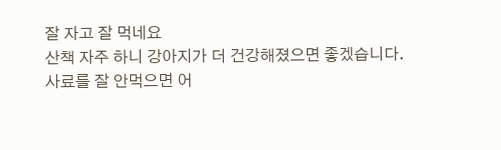잘 자고 잘 먹네요
산책 자주 하니 강아지가 더 건강해졌으면 좋겠습니다.
사료를 잘 안먹으면 어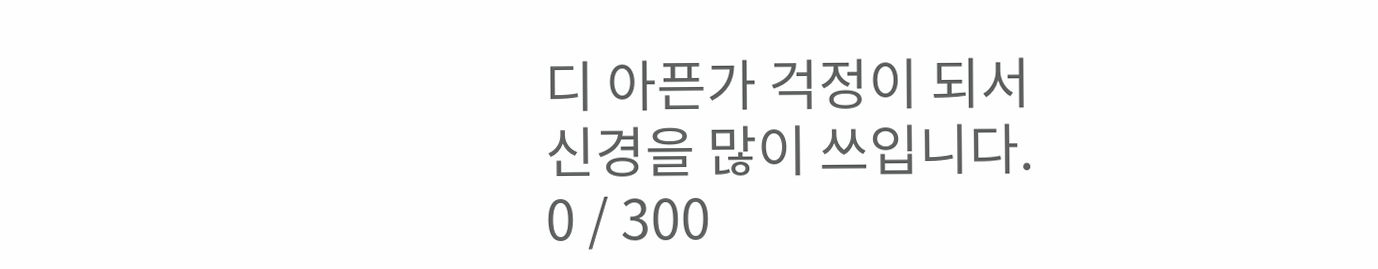디 아픈가 걱정이 되서
신경을 많이 쓰입니다.
0 / 300